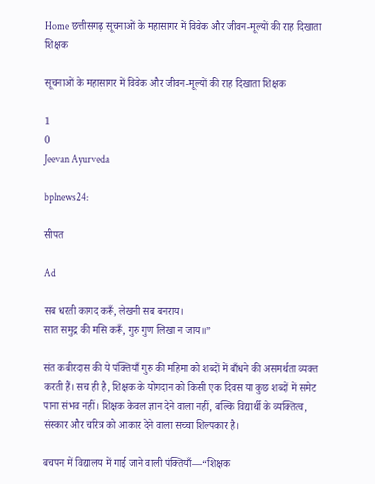Home छत्तीसगढ़ सूचनाओं के महासागर में विवेक और जीवन-मूल्यों की राह दिखाता शिक्षक

सूचनाओं के महासागर में विवेक और जीवन-मूल्यों की राह दिखाता शिक्षक

1
0
Jeevan Ayurveda

bplnews24:

सीपत

Ad

सब धरती कागद करूँ, लेखनी सब बनराय।
सात समुद्र की मसि करूँ, गुरु गुण लिखा न जाय॥”

संत कबीरदास की ये पंक्तियाँ गुरु की महिमा को शब्दों में बाँधने की असमर्थता व्यक्त करती हैं। सच ही है, शिक्षक के योगदान को किसी एक दिवस या कुछ शब्दों में समेट पाना संभव नहीं। शिक्षक केवल ज्ञान देने वाला नहीं, बल्कि विद्यार्थी के व्यक्तित्व, संस्कार और चरित्र को आकार देने वाला सच्चा शिल्पकार है।

बचपन में विद्यालय में गाई जाने वाली पंक्तियाँ—“शिक्षक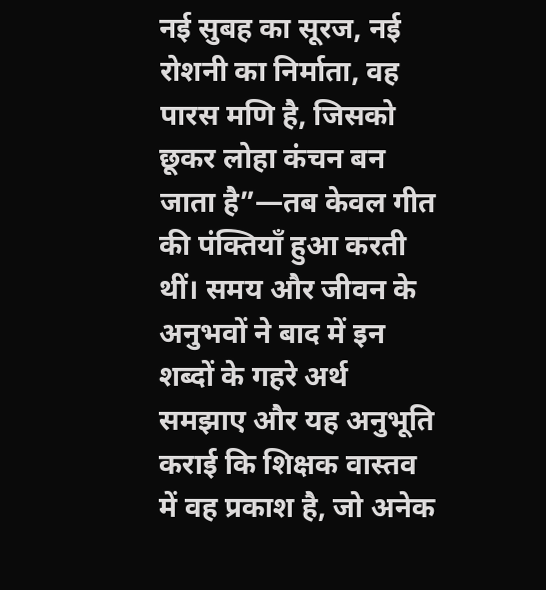नई सुबह का सूरज, नई रोशनी का निर्माता, वह पारस मणि है, जिसको छूकर लोहा कंचन बन जाता है”—तब केवल गीत की पंक्तियाँ हुआ करती थीं। समय और जीवन के अनुभवों ने बाद में इन शब्दों के गहरे अर्थ समझाए और यह अनुभूति कराई कि शिक्षक वास्तव में वह प्रकाश है, जो अनेक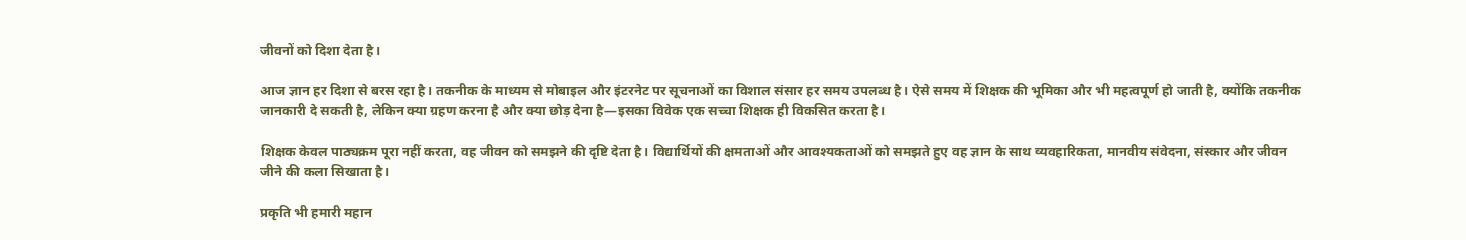जीवनों को दिशा देता है।

आज ज्ञान हर दिशा से बरस रहा है। तकनीक के माध्यम से मोबाइल और इंटरनेट पर सूचनाओं का विशाल संसार हर समय उपलब्ध है। ऐसे समय में शिक्षक की भूमिका और भी महत्वपूर्ण हो जाती है, क्योंकि तकनीक जानकारी दे सकती है, लेकिन क्या ग्रहण करना है और क्या छोड़ देना है—इसका विवेक एक सच्चा शिक्षक ही विकसित करता है।

शिक्षक केवल पाठ्यक्रम पूरा नहीं करता, वह जीवन को समझने की दृष्टि देता है। विद्यार्थियों की क्षमताओं और आवश्यकताओं को समझते हुए वह ज्ञान के साथ व्यवहारिकता, मानवीय संवेदना, संस्कार और जीवन जीने की कला सिखाता है।

प्रकृति भी हमारी महान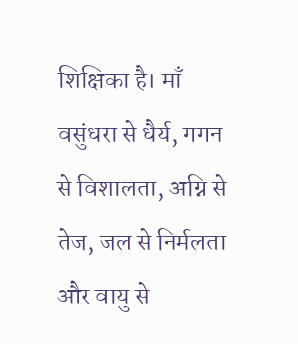शिक्षिका है। माँ वसुंधरा से धैर्य, गगन से विशालता, अग्नि से तेज, जल से निर्मलता और वायु से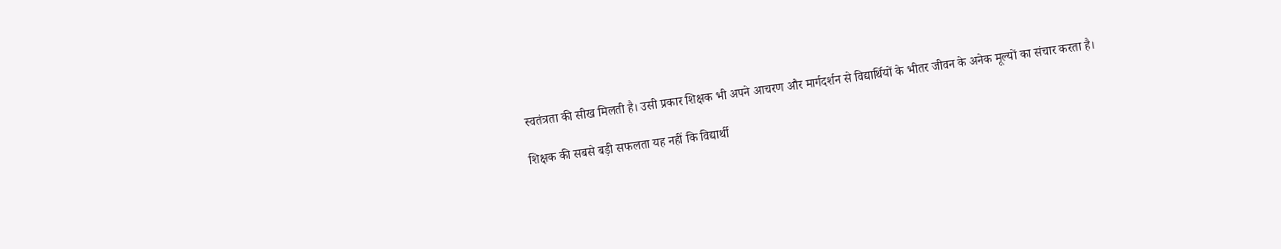स्वतंत्रता की सीख मिलती है। उसी प्रकार शिक्षक भी अपने आचरण और मार्गदर्शन से विद्यार्थियों के भीतर जीवन के अनेक मूल्यों का संचार करता है।

शिक्षक की सबसे बड़ी सफलता यह नहीं कि विद्यार्थी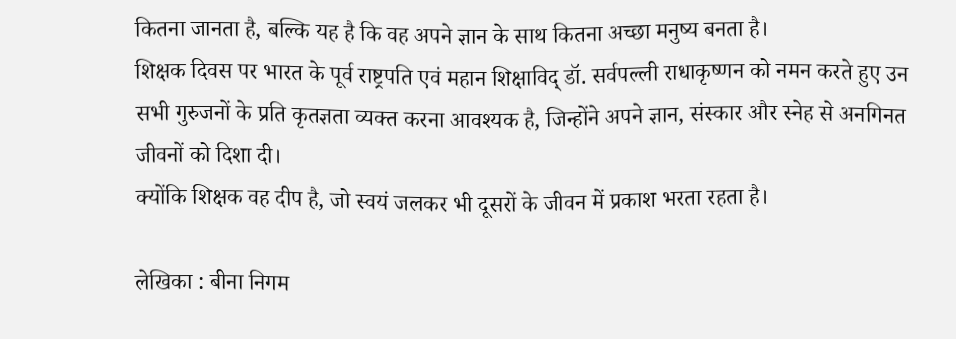कितना जानता है, बल्कि यह है कि वह अपने ज्ञान के साथ कितना अच्छा मनुष्य बनता है।
शिक्षक दिवस पर भारत के पूर्व राष्ट्रपति एवं महान शिक्षाविद् डॉ. सर्वपल्ली राधाकृष्णन को नमन करते हुए उन सभी गुरुजनों के प्रति कृतज्ञता व्यक्त करना आवश्यक है, जिन्होंने अपने ज्ञान, संस्कार और स्नेह से अनगिनत जीवनों को दिशा दी।
क्योंकि शिक्षक वह दीप है, जो स्वयं जलकर भी दूसरों के जीवन में प्रकाश भरता रहता है।

लेखिका : बीना निगम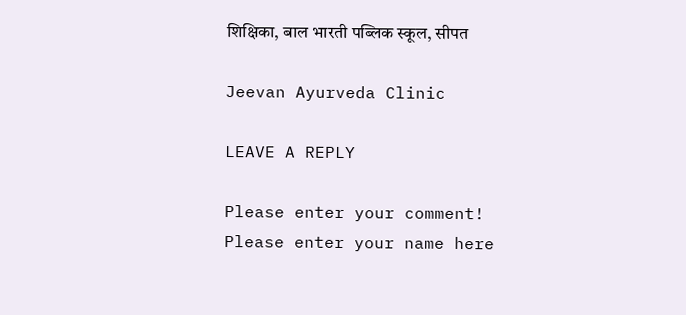शिक्षिका, बाल भारती पब्लिक स्कूल, सीपत

Jeevan Ayurveda Clinic

LEAVE A REPLY

Please enter your comment!
Please enter your name here